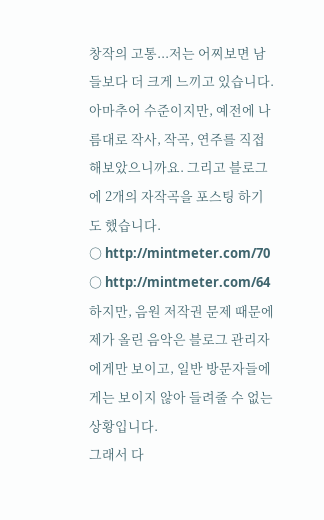창작의 고통...저는 어찌보면 남들보다 더 크게 느끼고 있습니다. 아마추어 수준이지만, 예전에 나름대로 작사, 작곡, 연주를 직접 해보았으니까요. 그리고 블로그에 2개의 자작곡을 포스팅 하기도 했습니다.
○ http://mintmeter.com/70
○ http://mintmeter.com/64
하지만, 음원 저작권 문제 때문에 제가 올린 음악은 블로그 관리자에게만 보이고, 일반 방문자들에게는 보이지 않아 들려줄 수 없는 상황입니다.
그래서 다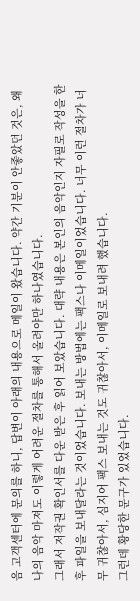음 고객센터에 문의를 하니, 답변이 아래의 내용으로 메일이 왔습니다. 약간 기분이 안좋았던 것은, 왜 나의 음악 마져도 이렇게 어려운 절차를 통해서 올려야만 하나였습니다.
그래서 저작권 확인서를 다운 받은 후 읽어 보았습니다. 대략 내용은 본인의 음악인지 자필로 작성을 한 후 파일을 보내달라는 것이었습니다. 보내는 방법에는 팩스나 이메일이었습니다. 너무 이런 절차가 너무 귀찮아서, 심지어 팩스 보내는 것도 귀찮아서, 이메일로 보내려 했습니다.
그런데 황당한 문구가 있었습니다.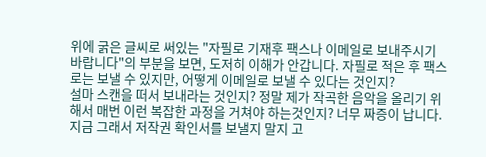위에 굵은 글씨로 써있는 "자필로 기재후 팩스나 이메일로 보내주시기 바랍니다"의 부분을 보면, 도저히 이해가 안갑니다. 자필로 적은 후 팩스로는 보낼 수 있지만, 어떻게 이메일로 보낼 수 있다는 것인지?
설마 스캔을 떠서 보내라는 것인지? 정말 제가 작곡한 음악을 올리기 위해서 매번 이런 복잡한 과정을 거쳐야 하는것인지? 너무 짜증이 납니다. 지금 그래서 저작권 확인서를 보낼지 말지 고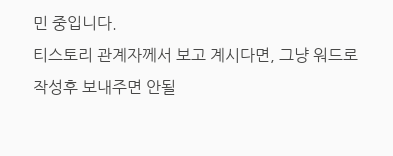민 중입니다.
티스토리 관계자께서 보고 계시다면, 그냥 워드로 작성후 보내주면 안될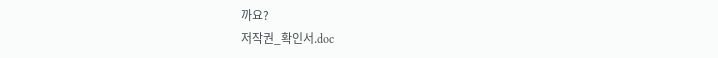까요?
저작권_확인서.doc